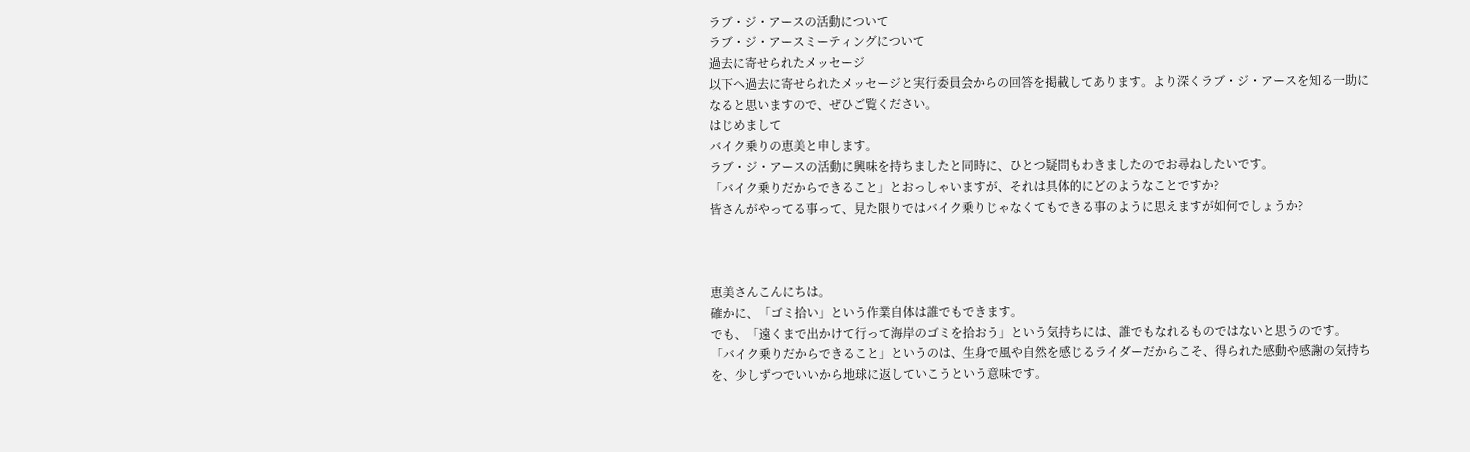ラブ・ジ・アースの活動について
ラブ・ジ・アースミーティングについて
過去に寄せられたメッセージ
以下へ過去に寄せられたメッセージと実行委員会からの回答を掲載してあります。より深くラブ・ジ・アースを知る一助になると思いますので、ぜひご覧ください。
はじめまして
バイク乗りの恵美と申します。
ラブ・ジ・アースの活動に興味を持ちましたと同時に、ひとつ疑問もわきましたのでお尋ねしたいです。
「バイク乗りだからできること」とおっしゃいますが、それは具体的にどのようなことですか?
皆さんがやってる事って、見た限りではバイク乗りじゃなくてもできる事のように思えますが如何でしょうか?



恵美さんこんにちは。
確かに、「ゴミ拾い」という作業自体は誰でもできます。
でも、「遠くまで出かけて行って海岸のゴミを拾おう」という気持ちには、誰でもなれるものではないと思うのです。
「バイク乗りだからできること」というのは、生身で風や自然を感じるライダーだからこそ、得られた感動や感謝の気持ちを、少しずつでいいから地球に返していこうという意味です。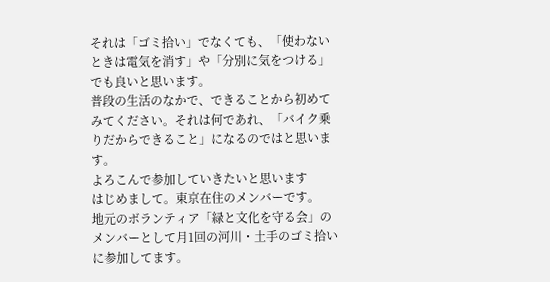それは「ゴミ拾い」でなくても、「使わないときは電気を消す」や「分別に気をつける」でも良いと思います。
普段の生活のなかで、できることから初めてみてください。それは何であれ、「バイク乗りだからできること」になるのではと思います。
よろこんで参加していきたいと思います
はじめまして。東京在住のメンバーです。
地元のボランティア「緑と文化を守る会」のメンバーとして月1回の河川・土手のゴミ拾いに参加してます。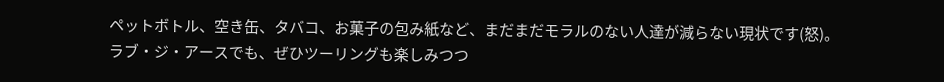ペットボトル、空き缶、タバコ、お菓子の包み紙など、まだまだモラルのない人達が減らない現状です(怒)。
ラブ・ジ・アースでも、ぜひツーリングも楽しみつつ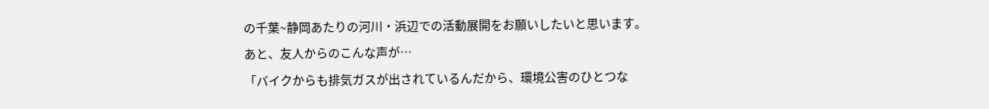の千葉~静岡あたりの河川・浜辺での活動展開をお願いしたいと思います。
あと、友人からのこんな声が…
「バイクからも排気ガスが出されているんだから、環境公害のひとつな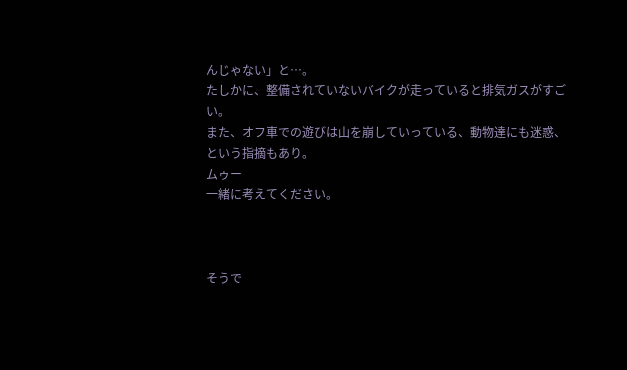んじゃない」と…。
たしかに、整備されていないバイクが走っていると排気ガスがすごい。
また、オフ車での遊びは山を崩していっている、動物達にも迷惑、という指摘もあり。
ムゥー
一緒に考えてください。



そうで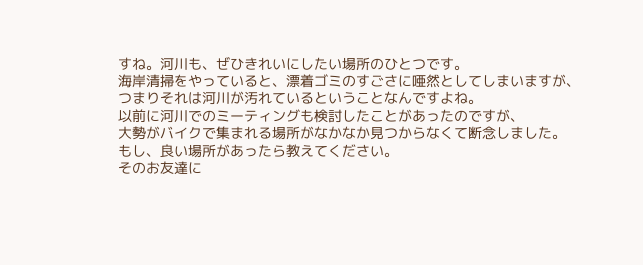すね。河川も、ぜひきれいにしたい場所のひとつです。
海岸清掃をやっていると、漂着ゴミのすごさに唖然としてしまいますが、
つまりそれは河川が汚れているということなんですよね。
以前に河川でのミーティングも検討したことがあったのですが、
大勢がバイクで集まれる場所がなかなか見つからなくて断念しました。
もし、良い場所があったら教えてください。
そのお友達に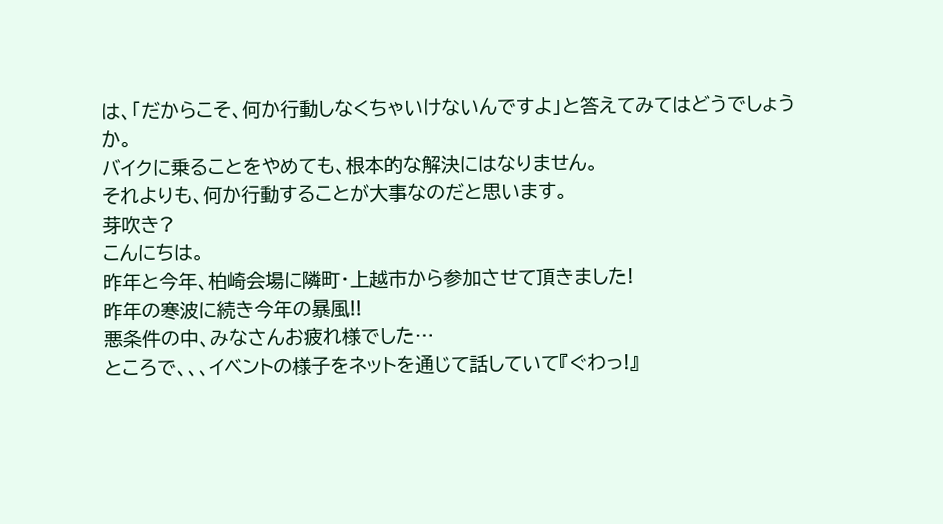は、「だからこそ、何か行動しなくちゃいけないんですよ」と答えてみてはどうでしょうか。
バイクに乗ることをやめても、根本的な解決にはなりません。
それよりも、何か行動することが大事なのだと思います。
芽吹き?
こんにちは。
昨年と今年、柏崎会場に隣町・上越市から参加させて頂きました!
昨年の寒波に続き今年の暴風!!
悪条件の中、みなさんお疲れ様でした…
ところで、、、イベントの様子をネットを通じて話していて『ぐわっ!』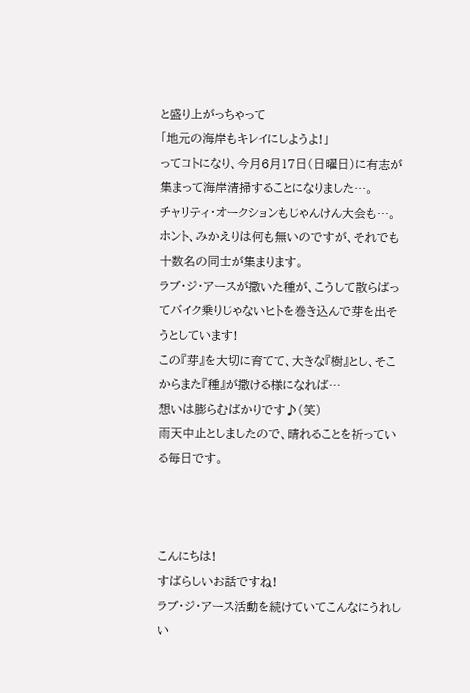と盛り上がっちゃって
「地元の海岸もキレイにしようよ!」
ってコトになり、今月6月17日(日曜日)に有志が集まって海岸清掃することになりました…。
チャリティ・オークションもじゃんけん大会も…。ホント、みかえりは何も無いのですが、それでも十数名の同士が集まります。
ラブ・ジ・アースが撒いた種が、こうして散らばってバイク乗りじゃないヒトを巻き込んで芽を出そうとしています!
この『芽』を大切に育てて、大きな『樹』とし、そこからまた『種』が撒ける様になれば…
想いは膨らむばかりです♪(笑)
雨天中止としましたので、晴れることを祈っている毎日です。



こんにちは!
すばらしいお話ですね!
ラブ・ジ・アース活動を続けていてこんなにうれしい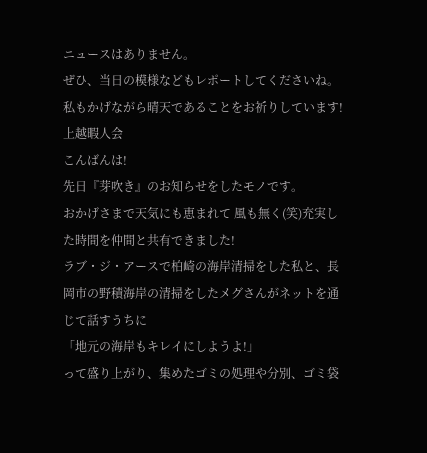ニュースはありません。
ぜひ、当日の模様などもレポートしてくださいね。
私もかげながら晴天であることをお祈りしています!
上越暇人会
こんばんは!
先日『芽吹き』のお知らせをしたモノです。
おかげさまで天気にも恵まれて 風も無く(笑)充実した時間を仲間と共有できました!
ラブ・ジ・アースで柏崎の海岸清掃をした私と、長岡市の野積海岸の清掃をしたメグさんがネットを通じて話すうちに
「地元の海岸もキレイにしようよ!」
って盛り上がり、集めたゴミの処理や分別、ゴミ袋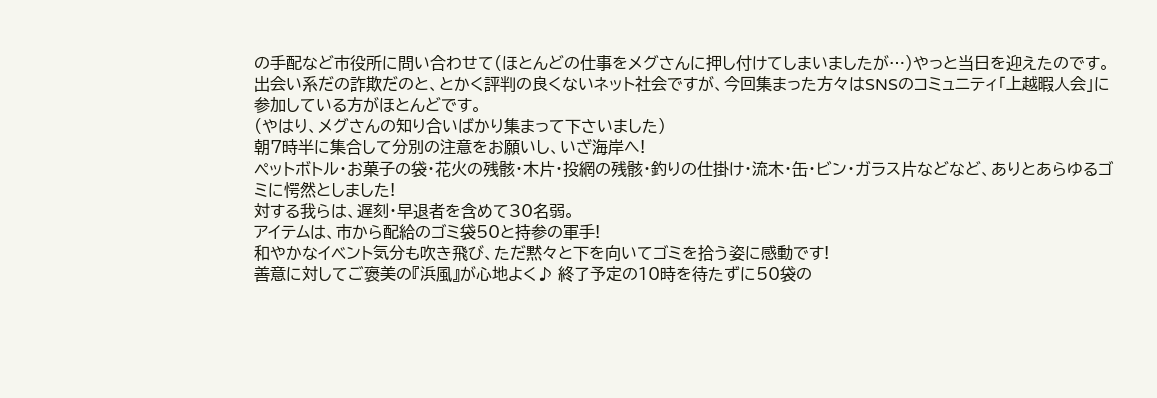の手配など市役所に問い合わせて(ほとんどの仕事をメグさんに押し付けてしまいましたが…)やっと当日を迎えたのです。
出会い系だの詐欺だのと、とかく評判の良くないネット社会ですが、今回集まった方々はSNSのコミュニティ「上越暇人会」に参加している方がほとんどです。
(やはり、メグさんの知り合いばかり集まって下さいました)
朝7時半に集合して分別の注意をお願いし、いざ海岸へ!
ペットボトル・お菓子の袋・花火の残骸・木片・投網の残骸・釣りの仕掛け・流木・缶・ビン・ガラス片などなど、ありとあらゆるゴミに愕然としました!
対する我らは、遅刻・早退者を含めて30名弱。
アイテムは、市から配給のゴミ袋50と持参の軍手!
和やかなイベント気分も吹き飛び、ただ黙々と下を向いてゴミを拾う姿に感動です!
善意に対してご褒美の『浜風』が心地よく♪ 終了予定の10時を待たずに50袋の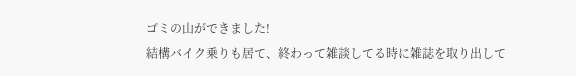ゴミの山ができました!
結構バイク乗りも居て、終わって雑談してる時に雑誌を取り出して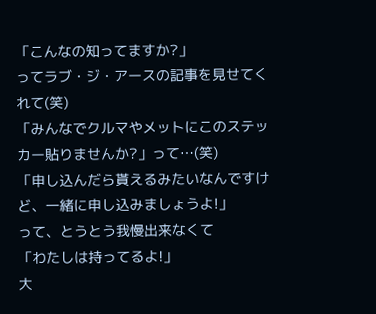「こんなの知ってますか?」
ってラブ・ジ・アースの記事を見せてくれて(笑)
「みんなでクルマやメットにこのステッカー貼りませんか?」って…(笑)
「申し込んだら貰えるみたいなんですけど、一緒に申し込みましょうよ!」
って、とうとう我慢出来なくて
「わたしは持ってるよ!」
大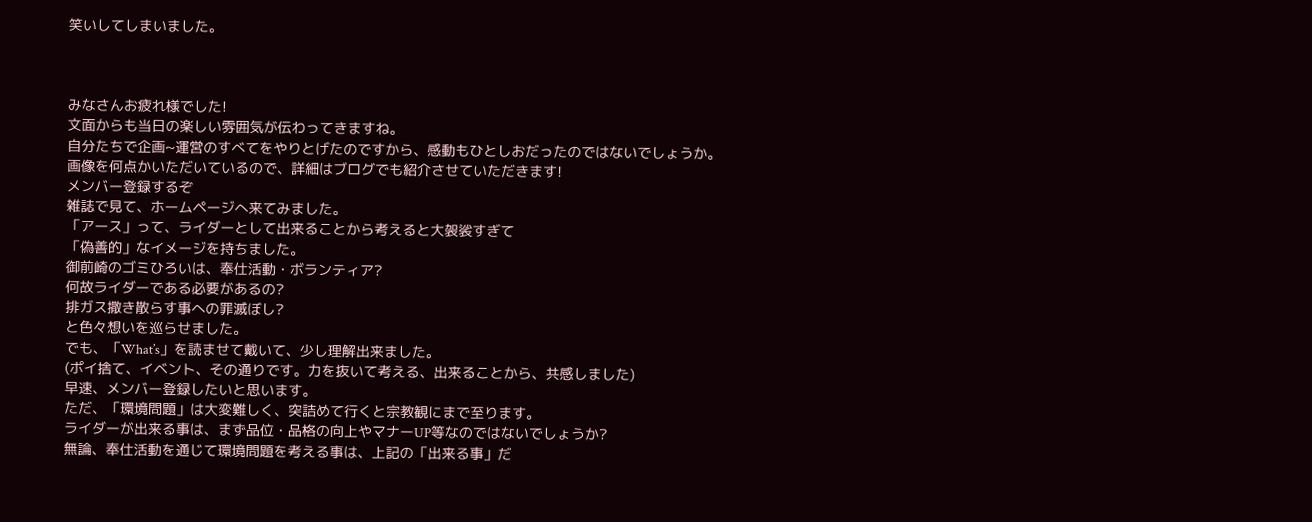笑いしてしまいました。



みなさんお疲れ様でした!
文面からも当日の楽しい雰囲気が伝わってきますね。
自分たちで企画~運営のすべてをやりとげたのですから、感動もひとしおだったのではないでしょうか。
画像を何点かいただいているので、詳細はブログでも紹介させていただきます!
メンバー登録するぞ
雑誌で見て、ホームページへ来てみました。
「アース」って、ライダーとして出来ることから考えると大袈裟すぎて
「偽善的」なイメージを持ちました。
御前崎のゴミひろいは、奉仕活動・ボランティア?
何故ライダーである必要があるの?
排ガス撒き散らす事への罪滅ぼし?
と色々想いを巡らせました。
でも、「What’s」を読ませて戴いて、少し理解出来ました。
(ポイ捨て、イベント、その通りです。力を抜いて考える、出来ることから、共感しました)
早速、メンバー登録したいと思います。
ただ、「環境問題」は大変難しく、突詰めて行くと宗教観にまで至ります。
ライダーが出来る事は、まず品位・品格の向上やマナーUP等なのではないでしょうか?
無論、奉仕活動を通じて環境問題を考える事は、上記の「出来る事」だ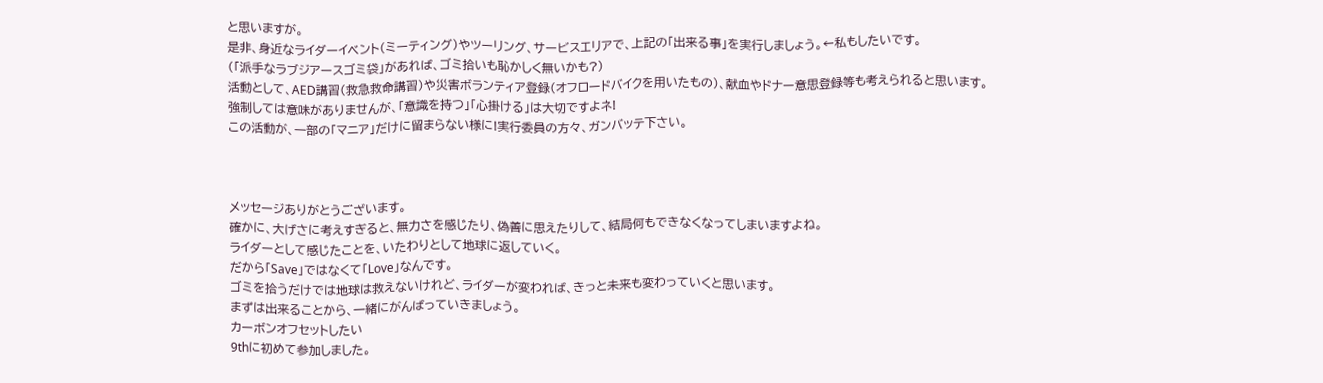と思いますが。
是非、身近なライダーイベント(ミーティング)やツーリング、サービスエリアで、上記の「出来る事」を実行しましょう。←私もしたいです。
(「派手なラブジアースゴミ袋」があれば、ゴミ拾いも恥かしく無いかも?)
活動として、AED講習(救急救命講習)や災害ボランティア登録(オフロードバイクを用いたもの)、献血やドナー意思登録等も考えられると思います。
強制しては意味がありませんが、「意識を持つ」「心掛ける」は大切ですよネ!
この活動が、一部の「マニア」だけに留まらない様に!実行委員の方々、ガンバッテ下さい。



メッセージありがとうございます。
確かに、大げさに考えすぎると、無力さを感じたり、偽善に思えたりして、結局何もできなくなってしまいますよね。
ライダーとして感じたことを、いたわりとして地球に返していく。
だから「Save」ではなくて「Love」なんです。
ゴミを拾うだけでは地球は救えないけれど、ライダーが変われば、きっと未来も変わっていくと思います。
まずは出来ることから、一緒にがんばっていきましょう。
カーボンオフセットしたい
9thに初めて参加しました。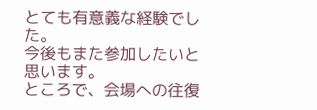とても有意義な経験でした。
今後もまた参加したいと思います。
ところで、会場への往復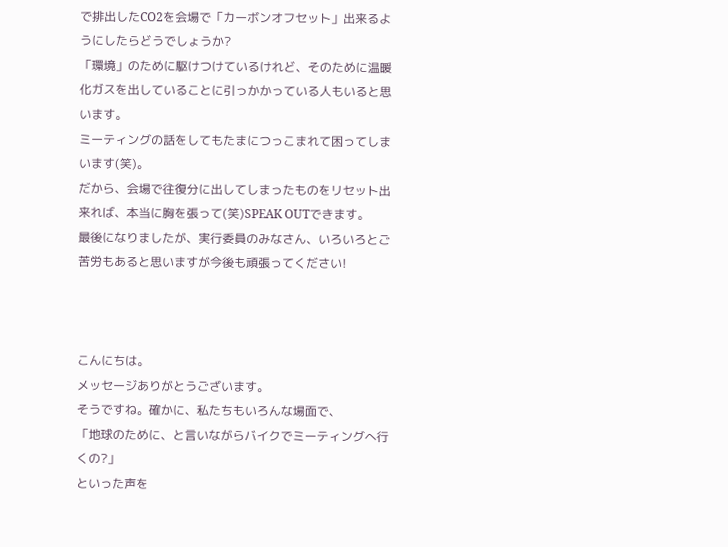で排出したCO2を会場で「カーボンオフセット」出来るようにしたらどうでしょうか?
「環境」のために駆けつけているけれど、そのために温暖化ガスを出していることに引っかかっている人もいると思います。
ミーティングの話をしてもたまにつっこまれて困ってしまいます(笑)。
だから、会場で往復分に出してしまったものをリセット出来れば、本当に胸を張って(笑)SPEAK OUTできます。
最後になりましたが、実行委員のみなさん、いろいろとご苦労もあると思いますが今後も頑張ってください!



こんにちは。
メッセージありがとうございます。
そうですね。確かに、私たちもいろんな場面で、
「地球のために、と言いながらバイクでミーティングへ行くの?」
といった声を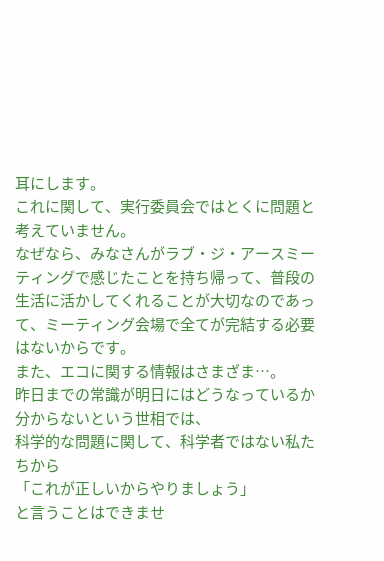耳にします。
これに関して、実行委員会ではとくに問題と考えていません。
なぜなら、みなさんがラブ・ジ・アースミーティングで感じたことを持ち帰って、普段の生活に活かしてくれることが大切なのであって、ミーティング会場で全てが完結する必要はないからです。
また、エコに関する情報はさまざま…。
昨日までの常識が明日にはどうなっているか分からないという世相では、
科学的な問題に関して、科学者ではない私たちから
「これが正しいからやりましょう」
と言うことはできませ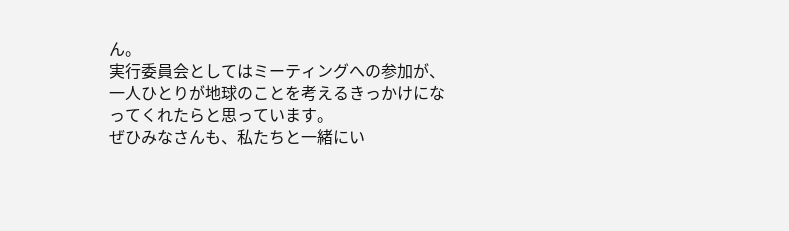ん。
実行委員会としてはミーティングへの参加が、一人ひとりが地球のことを考えるきっかけになってくれたらと思っています。
ぜひみなさんも、私たちと一緒にい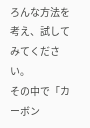ろんな方法を考え、試してみてください。
その中で「カーボン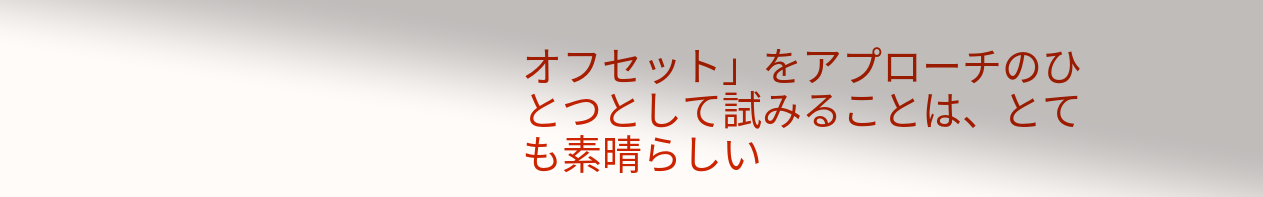オフセット」をアプローチのひとつとして試みることは、とても素晴らしい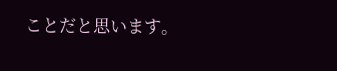ことだと思います。